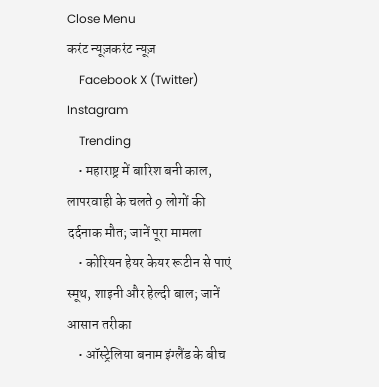Close Menu
करंट न्यूज़करंट न्यूज़
    Facebook X (Twitter) Instagram
    Trending
    • महाराष्ट्र में बारिश बनी काल, लापरवाही के चलते 9 लोगों की दर्दनाक मौत; जानें पूरा मामला
    • कोरियन हेयर केयर रूटीन से पाएं स्मूथ, शाइनी और हेल्दी बाल; जानें आसान तरीका
    • ऑस्ट्रेलिया बनाम इंग्लैंड के बीच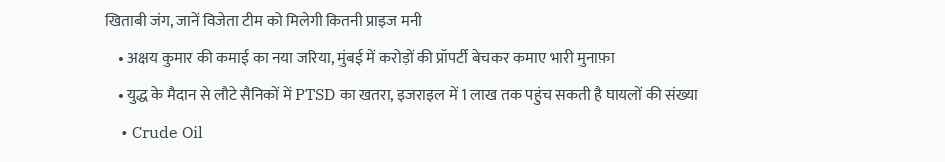खिताबी जंग, जानें विजेता टीम को मिलेगी कितनी प्राइज मनी
    • अक्षय कुमार की कमाई का नया जरिया, मुंबई में करोड़ों की प्रॉपर्टी बेचकर कमाए भारी मुनाफ़ा
    • युद्ध के मैदान से लौटे सैनिकों में PTSD का खतरा, इजराइल में 1 लाख तक पहुंच सकती है घायलों की संख्या
    • Crude Oil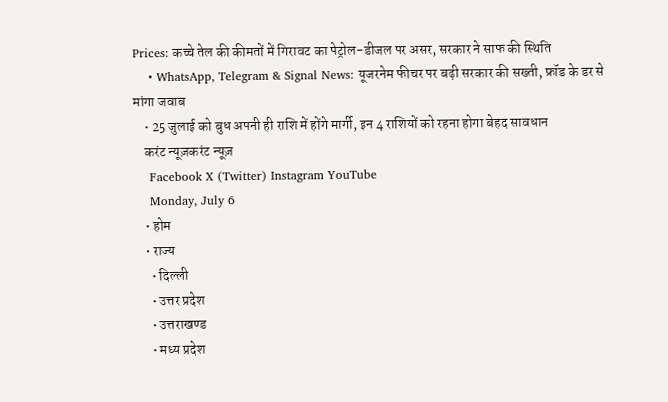Prices: कच्चे तेल की कीमतों में गिरावट का पेट्रोल-डीजल पर असर, सरकार ने साफ की स्थिति
    • WhatsApp, Telegram & Signal News: यूजरनेम फीचर पर बढ़ी सरकार की सख्ती, फ्रॉड के डर से मांगा जवाब
    • 25 जुलाई को बुध अपनी ही राशि में होंगे मार्गी, इन 4 राशियों को रहना होगा बेहद सावधान
    करंट न्यूज़करंट न्यूज़
    Facebook X (Twitter) Instagram YouTube
    Monday, July 6
    • होम
    • राज्य
      • दिल्ली
      • उत्तर प्रदेश
      • उत्तराखण्ड
      • मध्य प्रदेश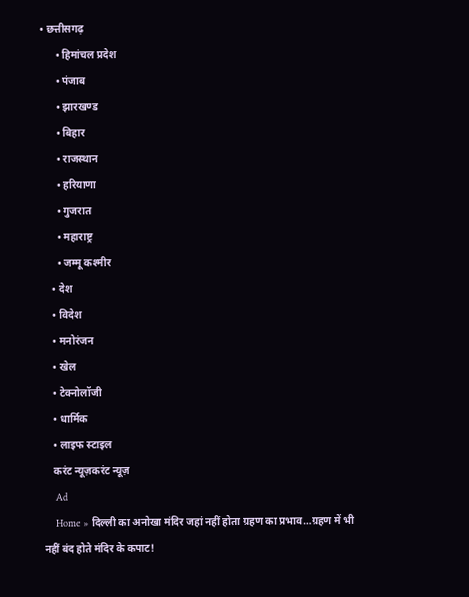• छत्तीसगढ़
      • हिमांचल प्रदेश
      • पंजाब
      • झारखण्ड
      • बिहार
      • राजस्थान
      • हरियाणा
      • गुजरात
      • महाराष्ट्र
      • जम्मू कश्मीर
    • देश
    • विदेश
    • मनोरंजन
    • खेल
    • टेक्नोलॉजी
    • धार्मिक
    • लाइफ स्टाइल
    करंट न्यूज़करंट न्यूज़
    Ad
    Home » दिल्ली का अनोखा मंदिर जहां नहीं होता ग्रहण का प्रभाव…ग्रहण में भी नहीं बंद होते मंदिर के कपाट!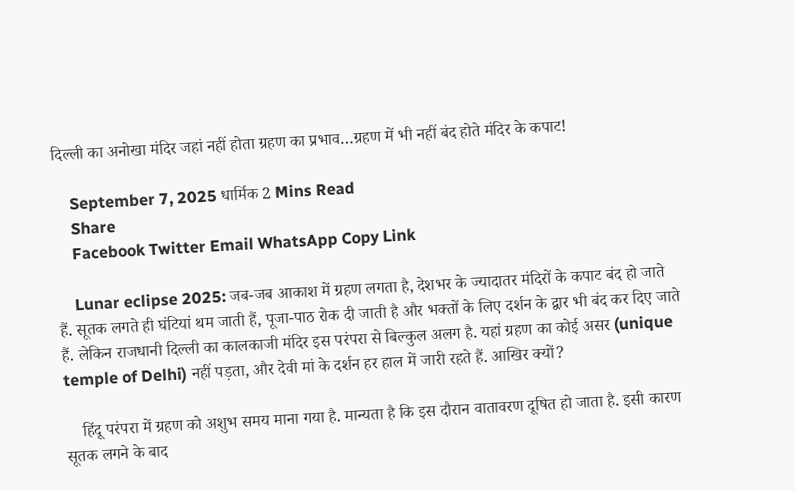दिल्ली का अनोखा मंदिर जहां नहीं होता ग्रहण का प्रभाव…ग्रहण में भी नहीं बंद होते मंदिर के कपाट!

    September 7, 2025 धार्मिक 2 Mins Read
    Share
    Facebook Twitter Email WhatsApp Copy Link

    Lunar eclipse 2025: जब-जब आकाश में ग्रहण लगता है, देशभर के ज्यादातर मंदिरों के कपाट बंद हो जाते हैं. सूतक लगते ही घंटियां थम जाती हैं, पूजा-पाठ रोक दी जाती है और भक्तों के लिए दर्शन के द्वार भी बंद कर दिए जाते हैं. लेकिन राजधानी दिल्ली का कालकाजी मंदिर इस परंपरा से बिल्कुल अलग है. यहां ग्रहण का कोई असर (unique temple of Delhi) नहीं पड़ता, और देवी मां के दर्शन हर हाल में जारी रहते हैं. आखिर क्यों?

    हिंदू परंपरा में ग्रहण को अशुभ समय माना गया है. मान्यता है कि इस दौरान वातावरण दूषित हो जाता है. इसी कारण सूतक लगने के बाद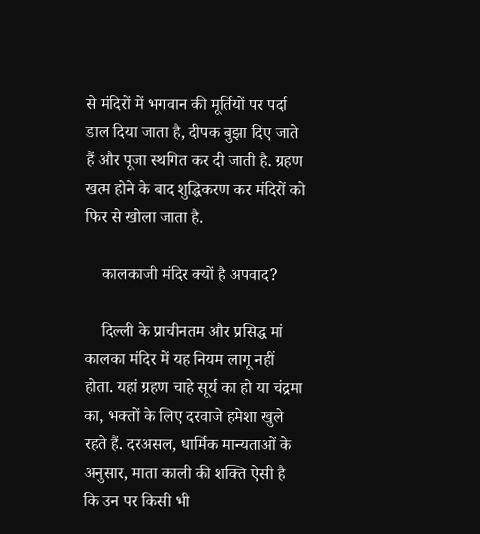से मंदिरों में भगवान की मूर्तियों पर पर्दा डाल दिया जाता है, दीपक बुझा दिए जाते हैं और पूजा स्थगित कर दी जाती है. ग्रहण खत्म होने के बाद शुद्धिकरण कर मंदिरों को फिर से खोला जाता है.

    कालकाजी मंदिर क्यों है अपवाद?

    दिल्ली के प्राचीनतम और प्रसिद्ध मां कालका मंदिर में यह नियम लागू नहीं होता. यहां ग्रहण चाहे सूर्य का हो या चंद्रमा का, भक्तों के लिए दरवाजे हमेशा खुले रहते हैं. दरअसल, धार्मिक मान्यताओं के अनुसार, माता काली की शक्ति ऐसी है कि उन पर किसी भी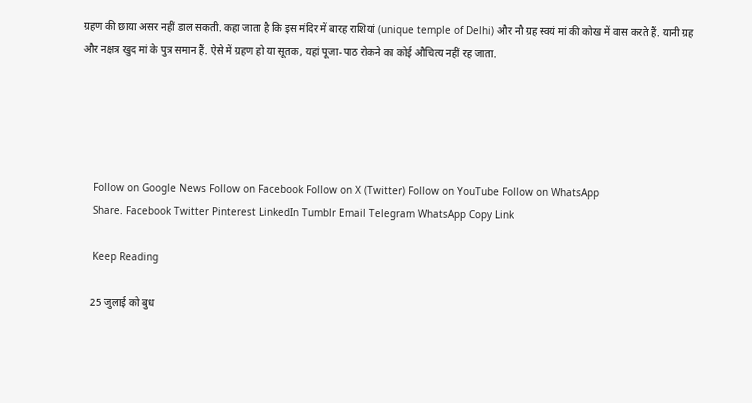ग्रहण की छाया असर नहीं डाल सकती. कहा जाता है कि इस मंदिर में बारह राशियां (unique temple of Delhi) और नौ ग्रह स्वयं मां की कोख में वास करते हैं. यानी ग्रह और नक्षत्र खुद मां के पुत्र समान हैं. ऐसे में ग्रहण हो या सूतक, यहां पूजा-पाठ रोकने का कोई औचित्य नहीं रह जाता.





    Follow on Google News Follow on Facebook Follow on X (Twitter) Follow on YouTube Follow on WhatsApp
    Share. Facebook Twitter Pinterest LinkedIn Tumblr Email Telegram WhatsApp Copy Link

    Keep Reading

    25 जुलाई को बुध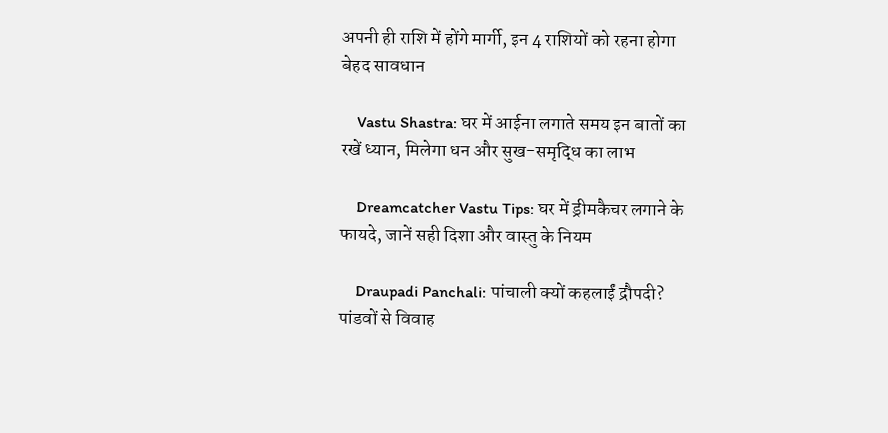अपनी ही राशि में होंगे मार्गी, इन 4 राशियों को रहना होगा बेहद सावधान

    Vastu Shastra: घर में आईना लगाते समय इन बातों का रखें ध्यान, मिलेगा धन और सुख-समृद्धि का लाभ

    Dreamcatcher Vastu Tips: घर में ड्रीमकैचर लगाने के फायदे, जानें सही दिशा और वास्तु के नियम

    Draupadi Panchali: पांचाली क्यों कहलाईं द्रौपदी? पांडवों से विवाह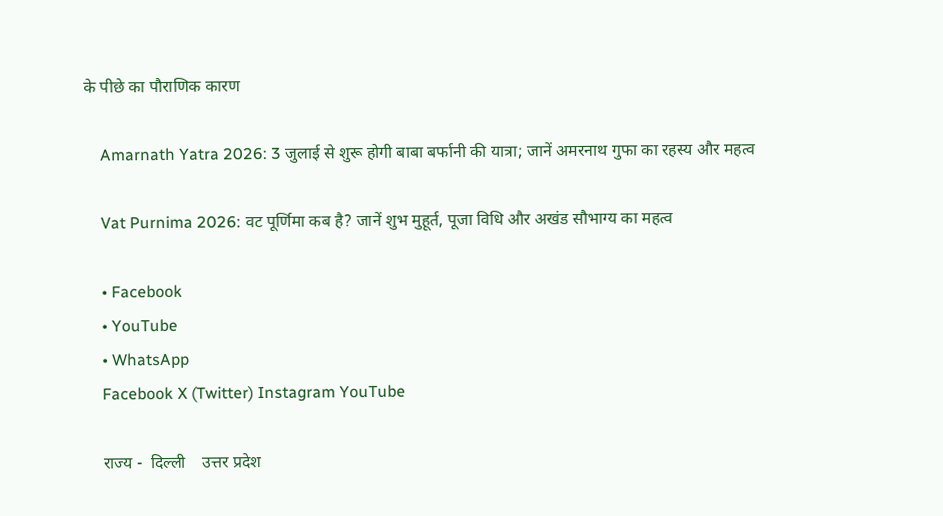के पीछे का पौराणिक कारण

    Amarnath Yatra 2026: 3 जुलाई से शुरू होगी बाबा बर्फानी की यात्रा; जानें अमरनाथ गुफा का रहस्य और महत्व

    Vat Purnima 2026: वट पूर्णिमा कब है? जानें शुभ मुहूर्त, पूजा विधि और अखंड सौभाग्य का महत्व

    • Facebook
    • YouTube
    • WhatsApp
    Facebook X (Twitter) Instagram YouTube

    राज्य -  दिल्ली    उत्तर प्रदेश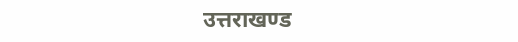उत्तराखण्ड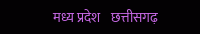मध्य प्रदेश    छत्तीसगढ़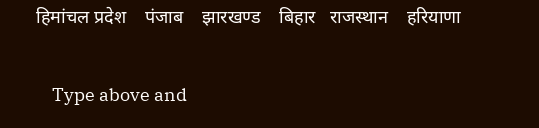हिमांचल प्रदेश    पंजाब    झारखण्ड    बिहार   राजस्थान    हरियाणा

    Type above and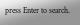press Enter to search.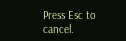Press Esc to cancel.